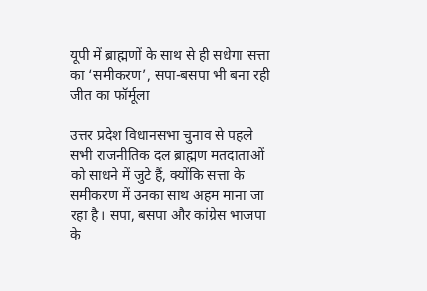यूपी में ब्राह्मणों के साथ से ही सधेगा सत्ता का ‘समीकरण’, सपा-बसपा भी बना रही जीत का फॉर्मूला

उत्तर प्रदेश विधानसभा चुनाव से पहले सभी राजनीतिक दल ब्राह्मण मतदाताओं को साधने में जुटे हैं, क्योंकि सत्ता के समीकरण में उनका साथ अहम माना जा रहा है। सपा, बसपा और कांग्रेस भाजपा के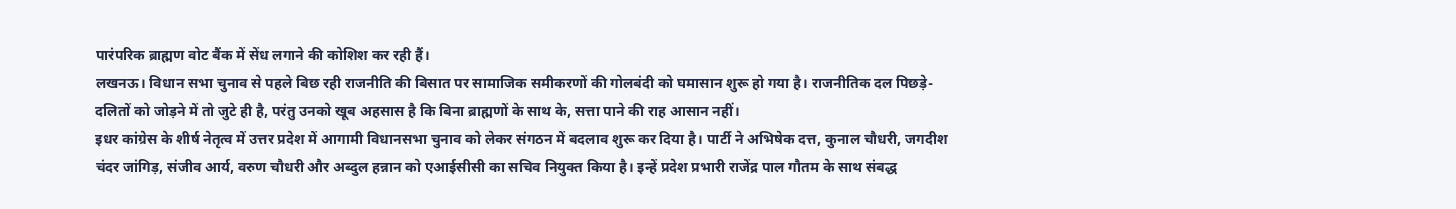पारंपरिक ब्राह्मण वोट बैंक में सेंध लगाने की कोशिश कर रही हैं।
लखनऊ। विधान सभा चुनाव से पहले बिछ रही राजनीति की बिसात पर सामाजिक समीकरणों की गोलबंदी को घमासान शुरू हो गया है। राजनीतिक दल पिछड़े-दलितों को जोड़ने में तो जुटे ही है, परंतु उनको खूब अहसास है कि बिना ब्राह्मणों के साथ के, सत्ता पाने की राह आसान नहीं।
इधर कांग्रेस के शीर्ष नेतृत्व में उत्तर प्रदेश में आगामी विधानसभा चुनाव को लेकर संगठन में बदलाव शुरू कर दिया है। पार्टी ने अभिषेक दत्त, कुनाल चौधरी, जगदीश चंदर जांगिड़, संजीव आर्य, वरुण चौधरी और अब्दुल हन्नान को एआईसीसी का सचिव नियुक्त किया है। इन्हें प्रदेश प्रभारी राजेंद्र पाल गौतम के साथ संबद्ध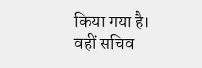किया गया है।
वहीं सचिव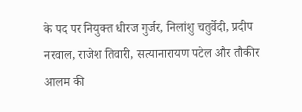के पद पर नियुक्त धीरज गुर्जर, निलांशु चतुर्वेदी, प्रदीप नरवाल, राजेश तिवारी, सत्यानारायण पटेल और तौकीर आलम की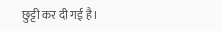छुट्टी कर दी गई है।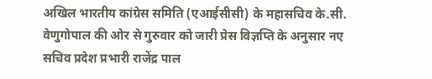अखिल भारतीय कांग्रेस समिति (एआईसीसी) के महासचिव के.सी. वेणुगोपाल की ओर से गुरुवार को जारी प्रेस विज्ञप्ति के अनुसार नए सचिव प्रदेश प्रभारी राजेंद्र पाल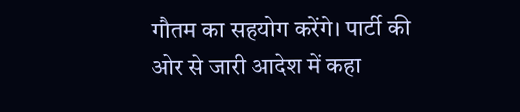गौतम का सहयोग करेंगे। पार्टी की ओर से जारी आदेश में कहा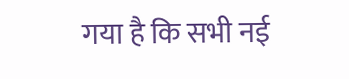गया है कि सभी नई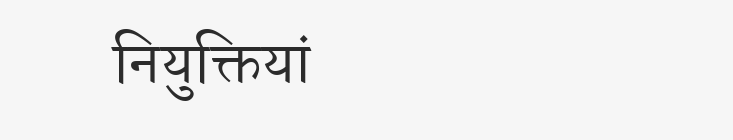नियुक्तियां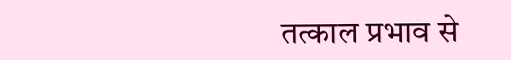तत्काल प्रभाव से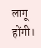लागू होंगी।